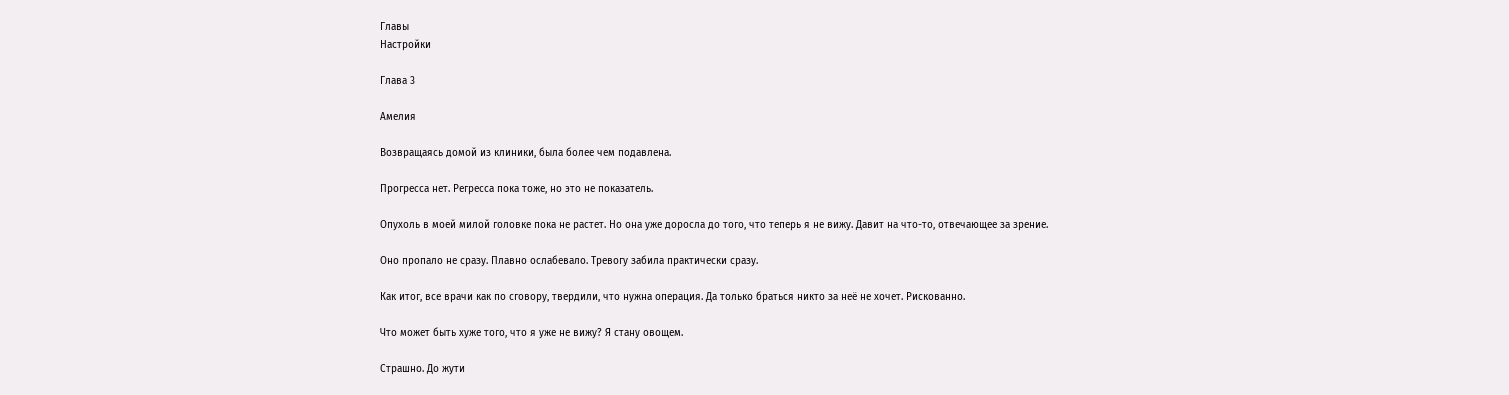Главы
Настройки

Глава 3

Амелия

Возвращаясь домой из клиники, была более чем подавлена.

Прогресса нет. Регресса пока тоже, но это не показатель.

Опухоль в моей милой головке пока не растет. Но она уже доросла до того, что теперь я не вижу. Давит на что-то, отвечающее за зрение.

Оно пропало не сразу. Плавно ослабевало. Тревогу забила практически сразу.

Как итог, все врачи как по сговору, твердили, что нужна операция. Да только браться никто за неё не хочет. Рискованно.

Что может быть хуже того, что я уже не вижу? Я стану овощем.

Страшно. До жути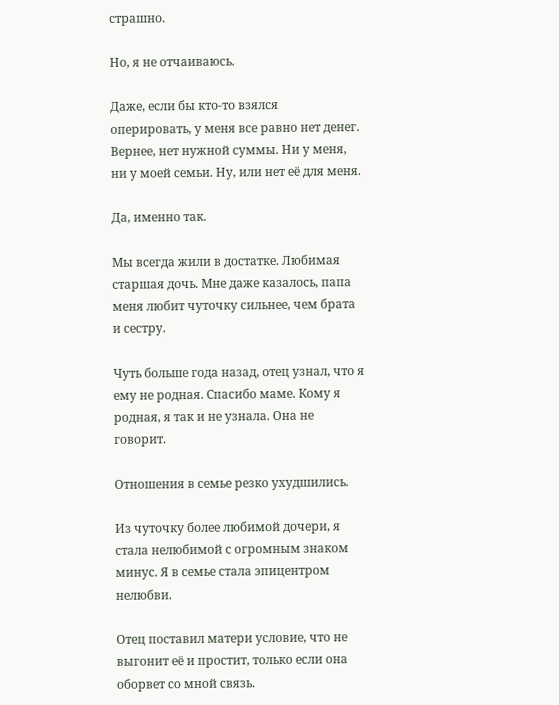страшно.

Но, я не отчаиваюсь.

Даже, если бы кто-то взялся оперировать, у меня все равно нет денег. Вернее, нет нужной суммы. Ни у меня, ни у моей семьи. Ну, или нет её для меня.

Да, именно так.

Мы всегда жили в достатке. Любимая старшая дочь. Мне даже казалось, папа меня любит чуточку сильнее, чем брата и сестру.

Чуть больше года назад, отец узнал, что я ему не родная. Спасибо маме. Кому я родная, я так и не узнала. Она не говорит.

Отношения в семье резко ухудшились.

Из чуточку более любимой дочери, я стала нелюбимой с огромным знаком минус. Я в семье стала эпицентром нелюбви.

Отец поставил матери условие, что не выгонит её и простит, только если она оборвет со мной связь.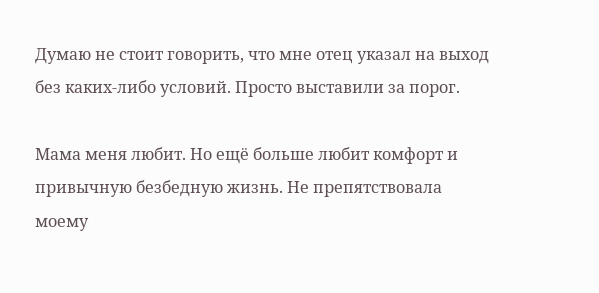Думаю не стоит говорить, что мне отец указал на выход без каких-либо условий. Просто выставили за порог.

Мама меня любит. Но ещё больше любит комфорт и привычную безбедную жизнь. Не препятствовала моему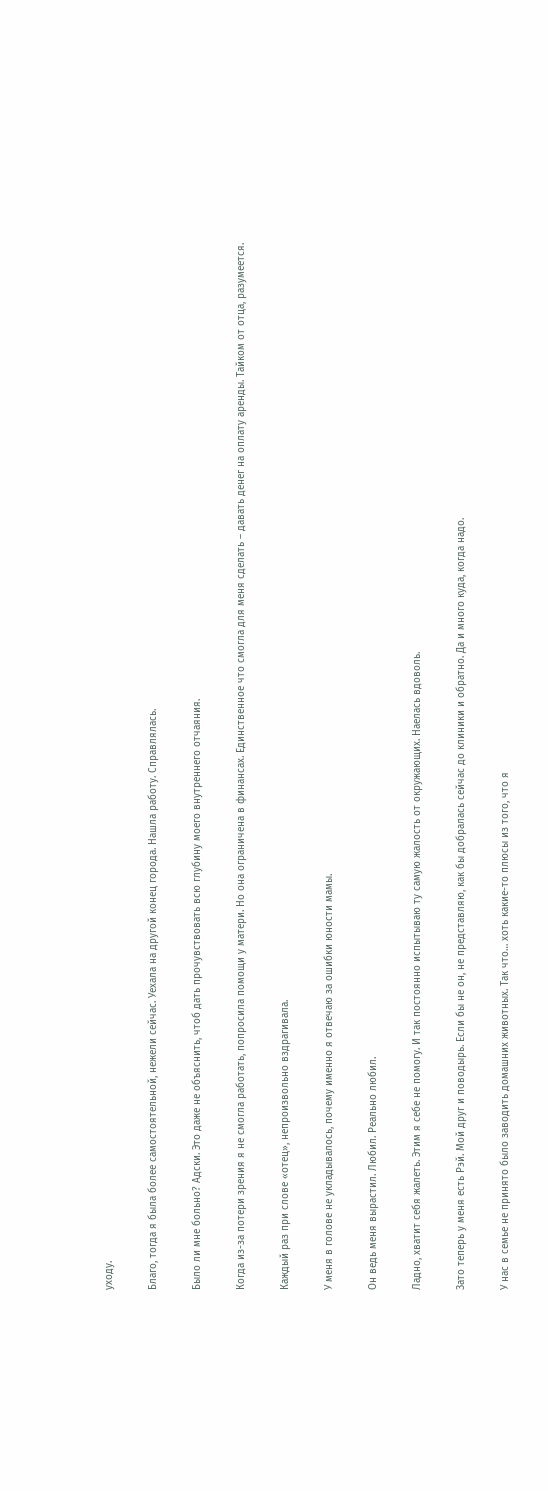уходу.

Благо, тогда я была более самостоятельной, нежели сейчас. Уехала на другой конец города. Нашла работу. Справлялась.

Было ли мне больно? Адски. Это даже не объяснить, чтоб дать прочувствовать всю глубину моего внутреннего отчаяния.

Когда из-за потери зрения я не смогла работать, попросила помощи у матери. Но она ограничена в финансах. Единственное что смогла для меня сделать – давать денег на оплату аренды. Тайком от отца, разумеется.

Каждый раз при слове «отец», непроизвольно вздрагивала.

У меня в голове не укладывалось, почему именно я отвечаю за ошибки юности мамы.

Он ведь меня вырастил. Любил. Реально любил.

Ладно, хватит себя жалеть. Этим я себе не помогу. И так постоянно испытываю ту самую жалость от окружающих. Наелась вдоволь.

Зато теперь у меня есть Рэй. Мой друг и поводырь. Если бы не он, не представляю, как бы добралась сейчас до клиники и обратно. Да и много куда, когда надо.

У нас в семье не принято было заводить домашних животных. Так что… хоть какие-то плюсы из того, что я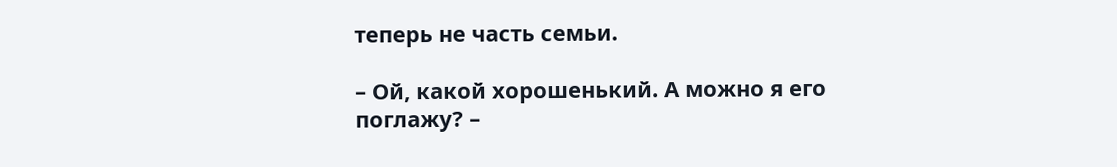теперь не часть семьи.

– Ой, какой хорошенький. А можно я его поглажу? –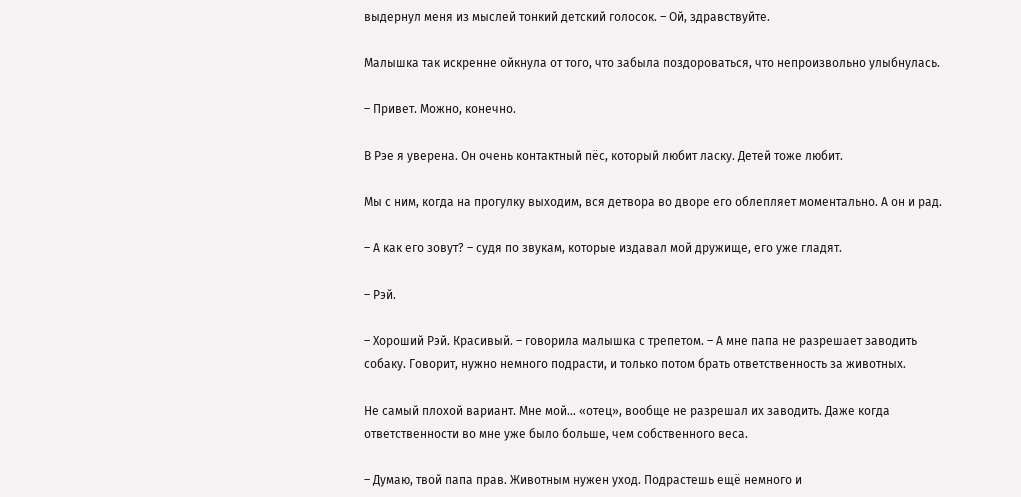выдернул меня из мыслей тонкий детский голосок. – Ой, здравствуйте.

Малышка так искренне ойкнула от того, что забыла поздороваться, что непроизвольно улыбнулась.

– Привет. Можно, конечно.

В Рэе я уверена. Он очень контактный пёс, который любит ласку. Детей тоже любит.

Мы с ним, когда на прогулку выходим, вся детвора во дворе его облепляет моментально. А он и рад.

– А как его зовут? – судя по звукам, которые издавал мой дружище, его уже гладят.

– Рэй.

– Хороший Рэй. Красивый. – говорила малышка с трепетом. – А мне папа не разрешает заводить собаку. Говорит, нужно немного подрасти, и только потом брать ответственность за животных.

Не самый плохой вариант. Мне мой… «отец», вообще не разрешал их заводить. Даже когда ответственности во мне уже было больше, чем собственного веса.

– Думаю, твой папа прав. Животным нужен уход. Подрастешь ещё немного и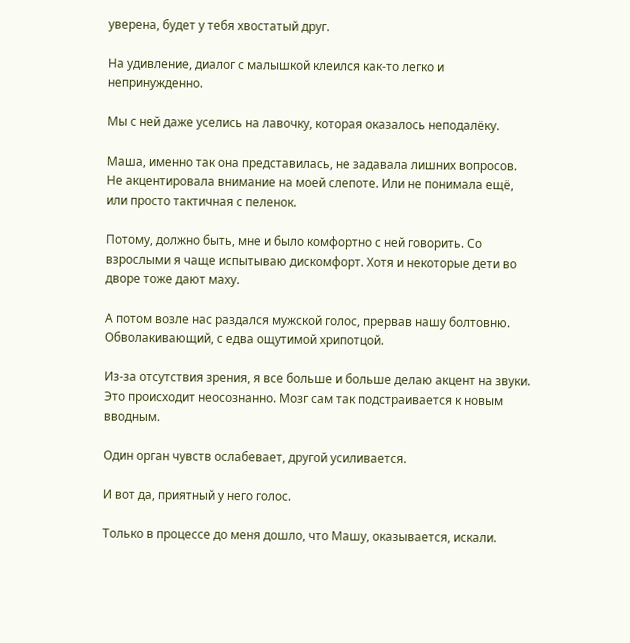уверена, будет у тебя хвостатый друг.

На удивление, диалог с малышкой клеился как-то легко и непринужденно.

Мы с ней даже уселись на лавочку, которая оказалось неподалёку.

Маша, именно так она представилась, не задавала лишних вопросов. Не акцентировала внимание на моей слепоте. Или не понимала ещё, или просто тактичная с пеленок.

Потому, должно быть, мне и было комфортно с ней говорить. Со взрослыми я чаще испытываю дискомфорт. Хотя и некоторые дети во дворе тоже дают маху.

А потом возле нас раздался мужской голос, прервав нашу болтовню. Обволакивающий, с едва ощутимой хрипотцой.

Из-за отсутствия зрения, я все больше и больше делаю акцент на звуки. Это происходит неосознанно. Мозг сам так подстраивается к новым вводным.

Один орган чувств ослабевает, другой усиливается.

И вот да, приятный у него голос.

Только в процессе до меня дошло, что Машу, оказывается, искали.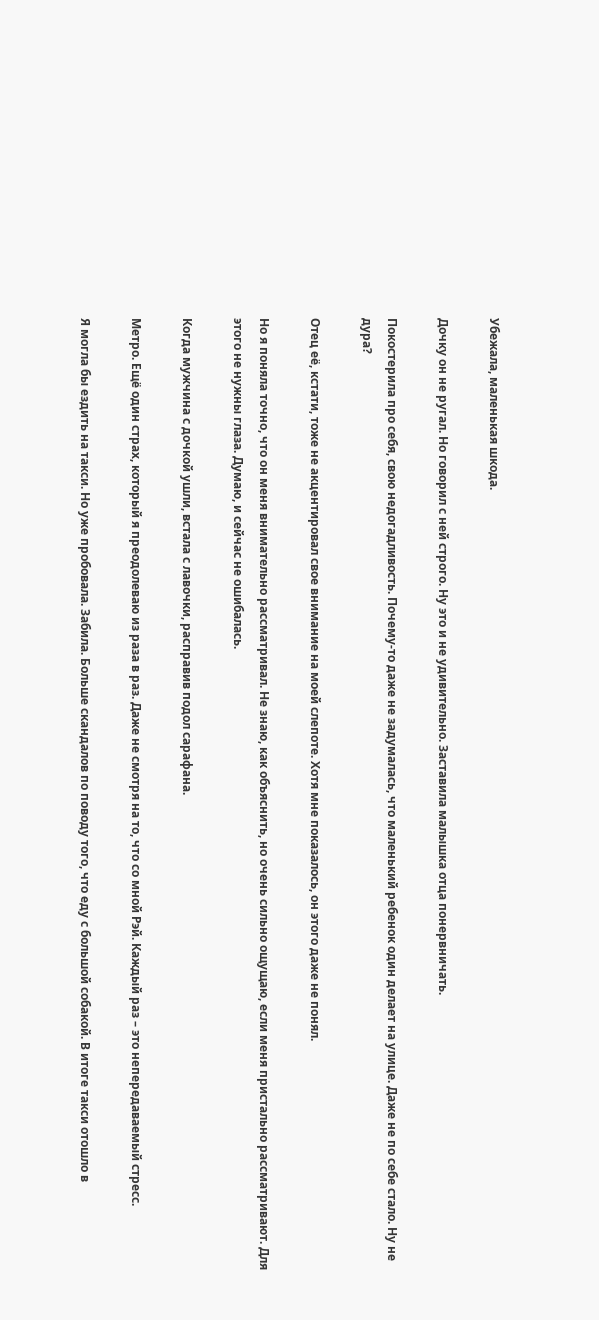Убежала, маленькая шкода.

Дочку он не ругал. Но говорил с ней строго. Ну это и не удивительно. Заставила малышка отца понервничать.

Покостерила про себя, свою недогадливость. Почему-то даже не задумалась, что маленький ребенок один делает на улице. Даже не по себе стало. Ну не дура?

Отец её, кстати, тоже не акцентировал свое внимание на моей слепоте. Хотя мне показалось, он этого даже не понял.

Но я поняла точно, что он меня внимательно рассматривал. Не знаю, как объяснить, но очень сильно ощущаю, если меня пристально рассматривают. Для этого не нужны глаза. Думаю, и сейчас не ошибалась.

Когда мужчина с дочкой ушли, встала с лавочки, расправив подол сарафана.

Метро. Ещё один страх, который я преодолеваю из раза в раз. Даже не смотря на то, что со мной Рэй. Каждый раз – это непередаваемый стресс.

Я могла бы ездить на такси. Но уже пробовала. Забила. Больше скандалов по поводу того, что еду с большой собакой. В итоге такси отошло в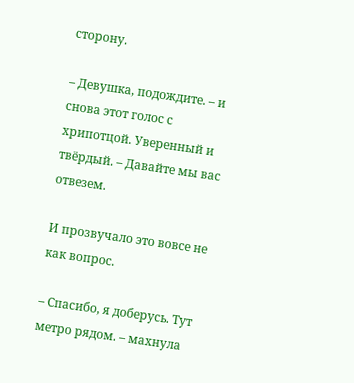сторону.

– Девушка, подождите. – и снова этот голос с хрипотцой. Уверенный и твёрдый. – Давайте мы вас отвезем.

И прозвучало это вовсе не как вопрос.

– Спасибо, я доберусь. Тут метро рядом. – махнула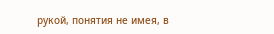рукой, понятия не имея, в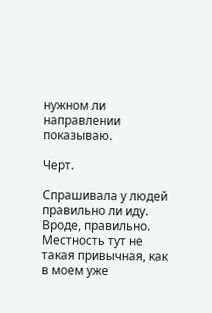нужном ли направлении показываю.

Черт.

Спрашивала у людей правильно ли иду. Вроде, правильно. Местность тут не такая привычная, как в моем уже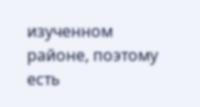изученном районе, поэтому есть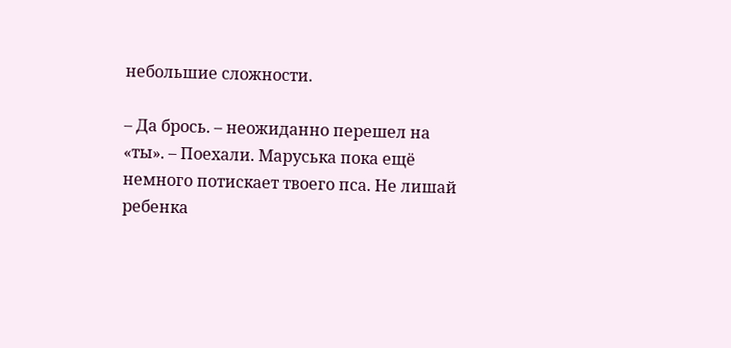небольшие сложности.

– Да брось. – неожиданно перешел на «ты». – Поехали. Маруська пока ещё немного потискает твоего пса. Не лишай ребенка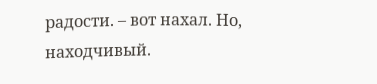радости. – вот нахал. Но, находчивый.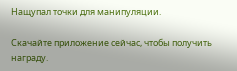Нащупал точки для манипуляции.

Скачайте приложение сейчас, чтобы получить награду.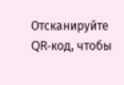Отсканируйте QR-код, чтобы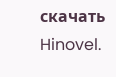скачать Hinovel.